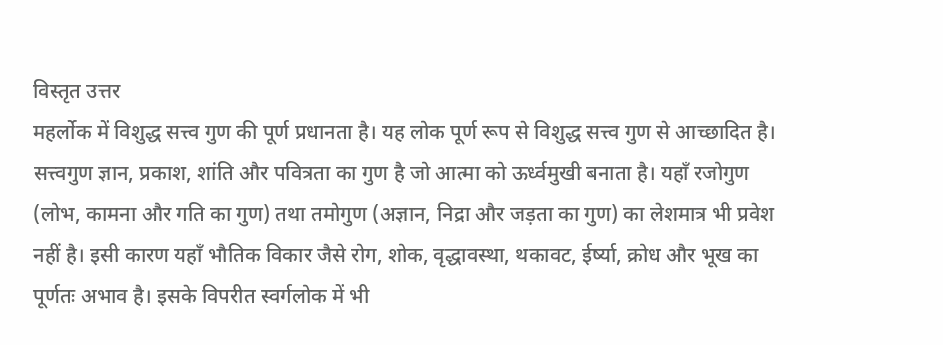विस्तृत उत्तर
महर्लोक में विशुद्ध सत्त्व गुण की पूर्ण प्रधानता है। यह लोक पूर्ण रूप से विशुद्ध सत्त्व गुण से आच्छादित है। सत्त्वगुण ज्ञान, प्रकाश, शांति और पवित्रता का गुण है जो आत्मा को ऊर्ध्वमुखी बनाता है। यहाँ रजोगुण (लोभ, कामना और गति का गुण) तथा तमोगुण (अज्ञान, निद्रा और जड़ता का गुण) का लेशमात्र भी प्रवेश नहीं है। इसी कारण यहाँ भौतिक विकार जैसे रोग, शोक, वृद्धावस्था, थकावट, ईर्ष्या, क्रोध और भूख का पूर्णतः अभाव है। इसके विपरीत स्वर्गलोक में भी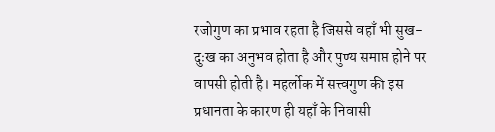रजोगुण का प्रभाव रहता है जिससे वहाँ भी सुख-दुःख का अनुभव होता है और पुण्य समाप्त होने पर वापसी होती है। महर्लोक में सत्त्वगुण की इस प्रधानता के कारण ही यहाँ के निवासी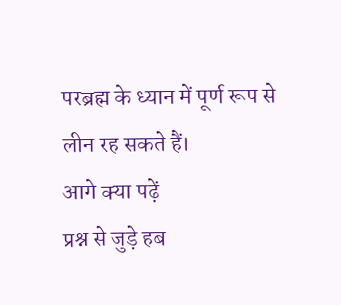परब्रह्म के ध्यान में पूर्ण रूप से लीन रह सकते हैं।
आगे क्या पढ़ें
प्रश्न से जुड़े हब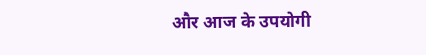और आज के उपयोगी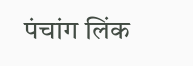पंचांग लिंक